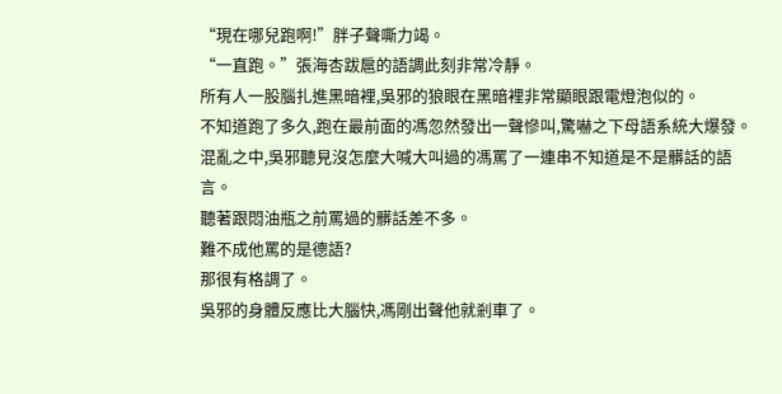“現在哪兒跑啊!”胖子聲嘶力竭。
“一直跑。”張海杏跋扈的語調此刻非常冷靜。
所有人一股腦扎進黑暗裡,吳邪的狼眼在黑暗裡非常顯眼跟電燈泡似的。
不知道跑了多久,跑在最前面的馮忽然發出一聲慘叫,驚嚇之下母語系統大爆發。混亂之中,吳邪聽見沒怎麼大喊大叫過的馮罵了一連串不知道是不是髒話的語言。
聽著跟悶油瓶之前罵過的髒話差不多。
難不成他罵的是德語?
那很有格調了。
吳邪的身體反應比大腦快,馮剛出聲他就剎車了。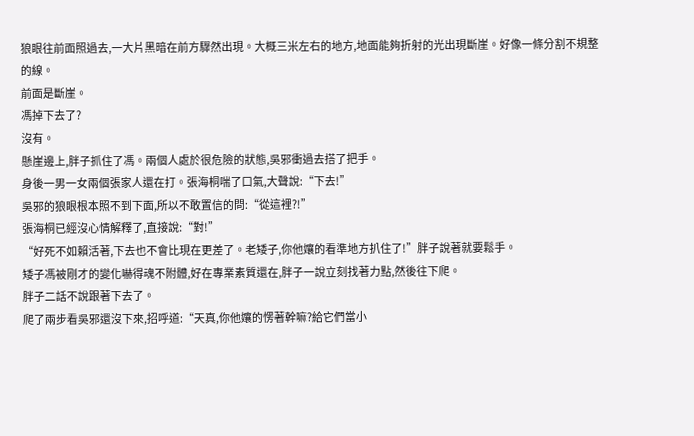狼眼往前面照過去,一大片黑暗在前方驟然出現。大概三米左右的地方,地面能夠折射的光出現斷崖。好像一條分割不規整的線。
前面是斷崖。
馮掉下去了?
沒有。
懸崖邊上,胖子抓住了馮。兩個人處於很危險的狀態,吳邪衝過去搭了把手。
身後一男一女兩個張家人還在打。張海桐喘了口氣,大聲說:“下去!”
吳邪的狼眼根本照不到下面,所以不敢置信的問:“從這裡?!”
張海桐已經沒心情解釋了,直接說:“對!”
“好死不如賴活著,下去也不會比現在更差了。老矮子,你他孃的看準地方扒住了!”胖子說著就要鬆手。
矮子馮被剛才的變化嚇得魂不附體,好在專業素質還在,胖子一說立刻找著力點,然後往下爬。
胖子二話不說跟著下去了。
爬了兩步看吳邪還沒下來,招呼道:“天真,你他孃的愣著幹嘛?給它們當小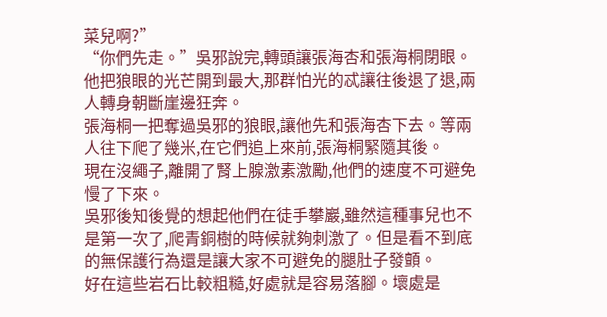菜兒啊?”
“你們先走。”吳邪說完,轉頭讓張海杏和張海桐閉眼。他把狼眼的光芒開到最大,那群怕光的忒讓往後退了退,兩人轉身朝斷崖邊狂奔。
張海桐一把奪過吳邪的狼眼,讓他先和張海杏下去。等兩人往下爬了幾米,在它們追上來前,張海桐緊隨其後。
現在沒繩子,離開了腎上腺激素激勵,他們的速度不可避免慢了下來。
吳邪後知後覺的想起他們在徒手攀巖,雖然這種事兒也不是第一次了,爬青銅樹的時候就夠刺激了。但是看不到底的無保護行為還是讓大家不可避免的腿肚子發顫。
好在這些岩石比較粗糙,好處就是容易落腳。壞處是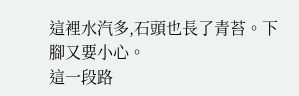這裡水汽多,石頭也長了青苔。下腳又要小心。
這一段路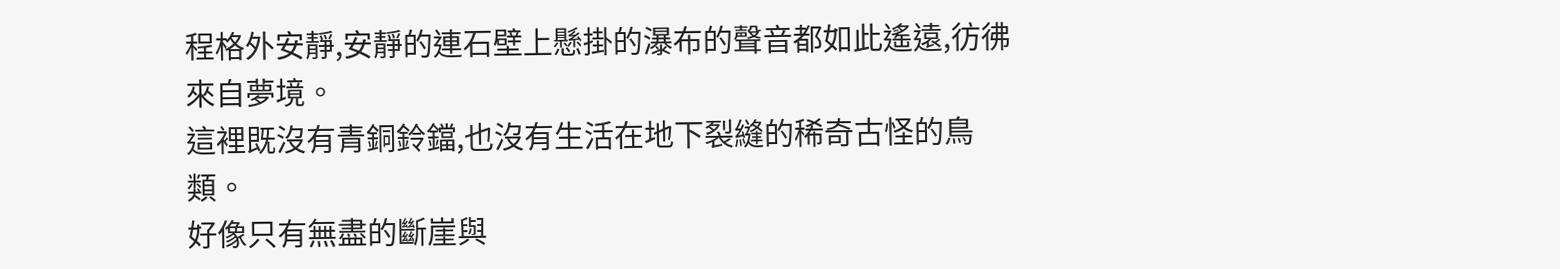程格外安靜,安靜的連石壁上懸掛的瀑布的聲音都如此遙遠,彷彿來自夢境。
這裡既沒有青銅鈴鐺,也沒有生活在地下裂縫的稀奇古怪的鳥類。
好像只有無盡的斷崖與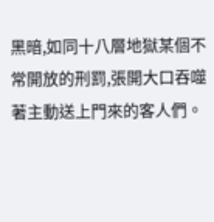黑暗,如同十八層地獄某個不常開放的刑罰,張開大口吞噬著主動送上門來的客人們。